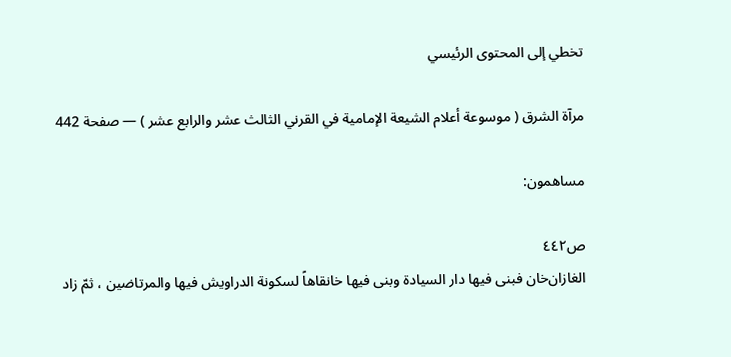تخطي إلى المحتوى الرئيسي

مرآة الشرق ( موسوعة أعلام الشيعة الإمامية في القرني الثالث عشر والرابع عشر ) — صفحة 442

مساهمون:

ص٤٤٢
الغازان‌خان فبنى فيها دار السيادة وبنى فيها خانقاهاً لسكونة الدراويش فيها والمرتاضين ، ثمّ زاد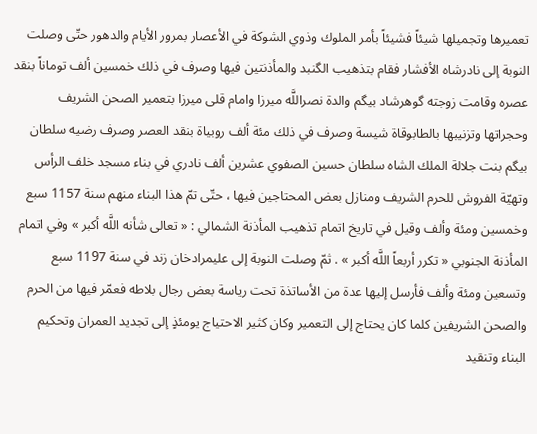تعميرها وتجميلها شيئاً فشيئاً بأمر الملوك وذوي الشوكة في الأعصار بمرور الأيام والدهور حتّى وصلت النوبة إلى نادرشاه الأفشار فقام بتذهيب الگنبد والمأذنتين فيها وصرف في ذلك خمسين ألف توماناً بنقد عصره وقامت زوجته گوهرشاد بيگم والدة نصراللَّه ميرزا وامام قلى ميرزا بتعمير الصحن الشريف وحجراتها وتزنيبها بالطابوقاة شيسة وصرف في ذلك مئة ألف روبياة بنقد العصر وصرف رضيه سلطان بيگم بنت جلالة الملك الشاه سلطان حسين الصفوي عشرين ألف نادري في بناء مسجد خلف الرأس وتهيّة الفروش للحرم الشريف ومنازل بعض المحتاجين فيها ، حتّى تمّ هذا البناء منهم سنة 1157 سبع وخمسين ومئة وألف وقيل في تاريخ اتمام تذهيب المأذنة الشمالي : « تعالى شأنه اللَّه أكبر » وفي اتمام المأذنة الجنوبي « تكرر أربعاً اللَّه أكبر » . ثمّ وصلت النوبة إلى عليمرادخان زند في سنة 1197 سبع وتسعين ومئة وألف فأرسل إليها عدة من الأساتذة تحت رياسة بعض رجال بلاطه فعمّر فيها من الحرم والصحن الشريفين كلما كان يحتاج إلى التعمير وكان كثير الاحتياج يومئذٍ إلى تجديد العمران وتحكيم البناء وتنقيد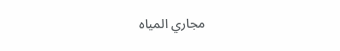مجاري المياه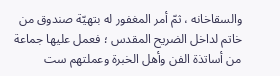والسقاخانه ، ثمّ أمر المغفور له بتهيّة صندوق من خاتم لداخل الضريح المقدس ؛ فعمل عليها جماعة من أساتذة الفن وأهل الخبرة وعملتهم ست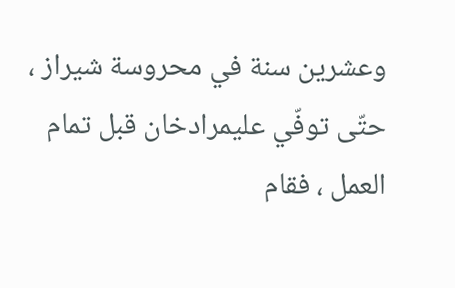وعشرين سنة في محروسة شيراز ، حتّى توفّي عليمرادخان قبل تمام العمل ، فقام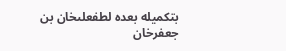بتكميله بعده لطفعلىخان بن جعفرخان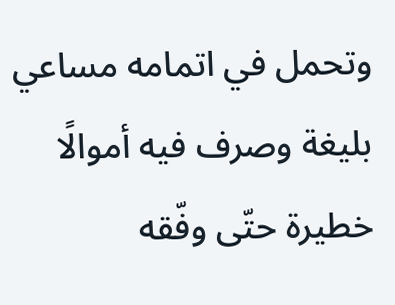وتحمل في اتمامه مساعي بليغة وصرف فيه أموالًا خطيرة حتّى وفّقه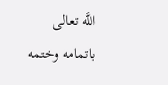اللَّه تعالى باتمامه وختمه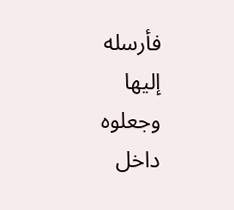فأرسله إليها وجعلوه داخل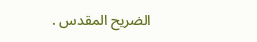الضريح المقدس .